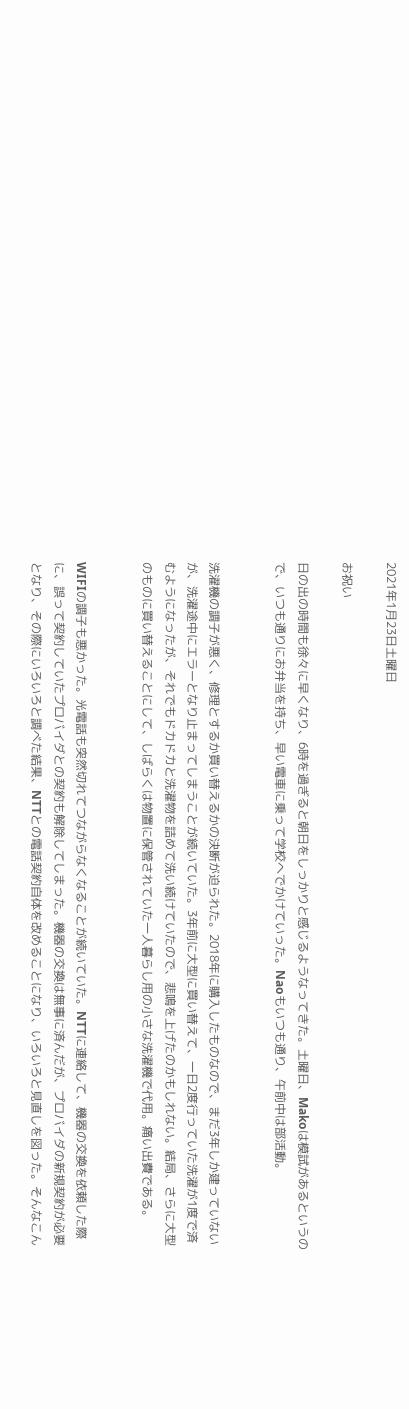2021年1月23日土曜日

お祝い

日の出の時間も徐々に早くなり、6時を過ぎると朝日をしっかりと感じるようなってきた。土曜日、Makoは模試があるというので、いつも通りにお弁当を持ち、早い電車に乗って学校へでかけていった。Naoもいつも通り、午前中は部活動。


洗濯機の調子が悪く、修理とするか買い替えるかの決断が迫られた。2018年に購入したものなので、まだ3年しか建っていないが、洗濯途中にエラーとなり止まってしまうことが続いていた。3年前に大型に買い替えて、一日2度行っていた洗濯が1度で済むようになったが、それでもドカドカと洗濯物を詰めて洗い続けていたので、悲鳴を上げたのかもしれない。結局、さらに大型のものに買い替えることにして、しばらくは物置に保管されていた一人暮らし用の小さな洗濯機で代用。痛い出費である。


WIFIの調子も悪かった。光電話も突然切れてつながらなくなることが続いていた。NTTに連絡して、機器の交換を依頼した際に、誤って契約していたプロバイダとの契約も解除してしまった。機器の交換は無事に済んだが、プロバイダの新規契約が必要となり、その際にいろいろと調べた結果、NTTとの電話契約自体を改めることになり、いろいろと見直しを図った。そんなこん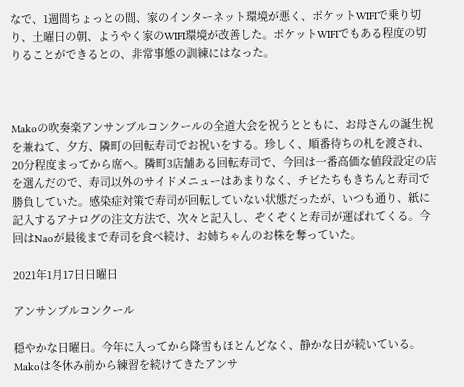なで、1週間ちょっとの間、家のインターネット環境が悪く、ポケットWIFIで乗り切り、土曜日の朝、ようやく家のWIFI環境が改善した。ポケットWIFIでもある程度の切りることができるとの、非常事態の訓練にはなった。



Makoの吹奏楽アンサンブルコンクールの全道大会を祝うとともに、お母さんの誕生祝を兼ねて、夕方、隣町の回転寿司でお祝いをする。珍しく、順番待ちの札を渡され、20分程度まってから席へ。隣町3店舗ある回転寿司で、今回は一番高価な値段設定の店を選んだので、寿司以外のサイドメニューはあまりなく、チビたちもきちんと寿司で勝負していた。感染症対策で寿司が回転していない状態だったが、いつも通り、紙に記入するアナログの注文方法で、次々と記入し、ぞくぞくと寿司が運ばれてくる。今回はNaoが最後まで寿司を食べ続け、お姉ちゃんのお株を奪っていた。

2021年1月17日日曜日

アンサンブルコンクール

穏やかな日曜日。今年に入ってから降雪もほとんどなく、静かな日が続いている。Makoは冬休み前から練習を続けてきたアンサ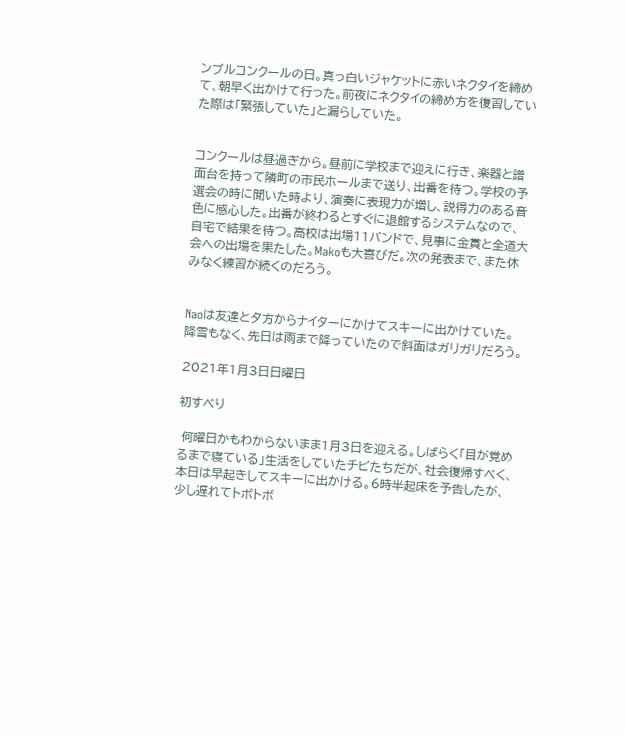ンブルコンクールの日。真っ白いジャケットに赤いネクタイを締めて、朝早く出かけて行った。前夜にネクタイの締め方を復習していた際は「緊張していた」と漏らしていた。


コンクールは昼過ぎから。昼前に学校まで迎えに行き、楽器と譜面台を持って隣町の市民ホールまで送り、出番を待つ。学校の予選会の時に聞いた時より、演奏に表現力が増し、説得力のある音色に感心した。出番が終わるとすぐに退館するシステムなので、自宅で結果を待つ。高校は出場11バンドで、見事に金賞と全道大会への出場を果たした。Makoも大喜びだ。次の発表まで、また休みなく練習が続くのだろう。


Naoは友達と夕方からナイターにかけてスキーに出かけていた。降雪もなく、先日は雨まで降っていたので斜面はガリガリだろう。

2021年1月3日日曜日

初すべり

 何曜日かもわからないまま1月3日を迎える。しばらく「目が覚めるまで寝ている」生活をしていたチビたちだが、社会復帰すべく、本日は早起きしてスキーに出かける。6時半起床を予告したが、少し遅れてトボトボ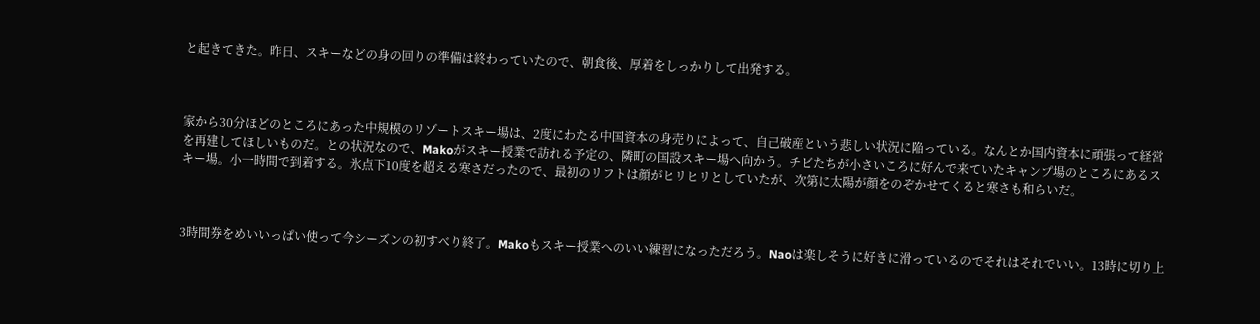と起きてきた。昨日、スキーなどの身の回りの準備は終わっていたので、朝食後、厚着をしっかりして出発する。



家から30分ほどのところにあった中規模のリゾートスキー場は、2度にわたる中国資本の身売りによって、自己破産という悲しい状況に陥っている。なんとか国内資本に頑張って経営を再建してほしいものだ。との状況なので、Makoがスキー授業で訪れる予定の、隣町の国設スキー場へ向かう。チビたちが小さいころに好んで来ていたキャンプ場のところにあるスキー場。小一時間で到着する。氷点下10度を超える寒さだったので、最初のリフトは顔がヒリヒリとしていたが、次第に太陽が顔をのぞかせてくると寒さも和らいだ。



3時間券をめいいっぱい使って今シーズンの初すべり終了。Makoもスキー授業へのいい練習になっただろう。Naoは楽しそうに好きに滑っているのでそれはそれでいい。13時に切り上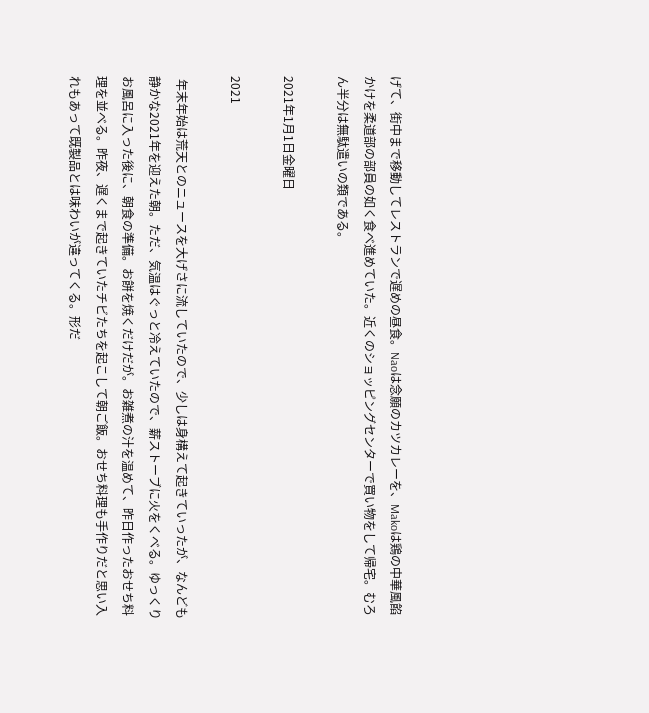げて、街中まで移動してレストランで遅めの昼食。Naoは念願のカツカレーを、Makoは鶏の中華風餡かけを柔道部の部員の如く食べ進めていた。近くのショッピングセンターで買い物をして帰宅。むろん半分は無駄遣いの類である。

2021年1月1日金曜日

2021

 年末年始は荒天とのニュースを大げさに流していたので、少しは身構えて起きていったが、なんども静かな2021年を迎えた朝。ただ、気温はぐっと冷えていたので、薪ストーブに火をくべる。ゆっくりお風呂に入った後に、朝食の準備。お餅を焼くだけだが。お雑煮の汁を温めて、昨日作ったおせち料理を並べる。昨夜、遅くまで起きていたチビたちを起こして朝ご飯。おせち料理も手作りだと思い入れもあって既製品とは味わいが違ってくる。形だ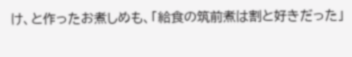け、と作ったお煮しめも、「給食の筑前煮は割と好きだった」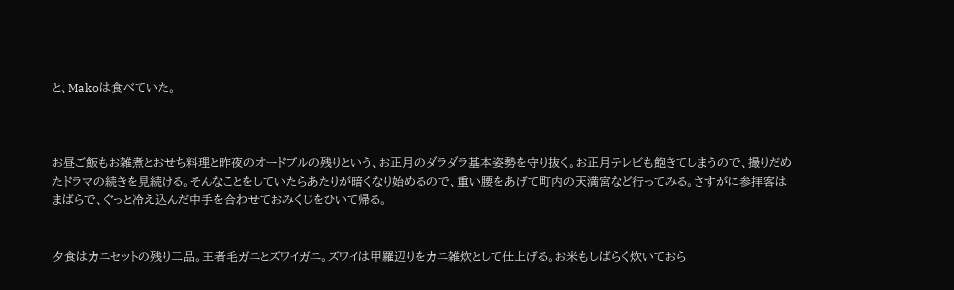と、Makoは食べていた。



お昼ご飯もお雑煮とおせち料理と昨夜のオードブルの残りという、お正月のダラダラ基本姿勢を守り抜く。お正月テレビも飽きてしまうので、撮りだめたドラマの続きを見続ける。そんなことをしていたらあたりが暗くなり始めるので、重い腰をあげて町内の天満宮など行ってみる。さすがに参拝客はまばらで、ぐっと冷え込んだ中手を合わせておみくじをひいて帰る。


夕食はカニセットの残り二品。王者毛ガニとズワイガニ。ズワイは甲羅辺りをカニ雑炊として仕上げる。お米もしばらく炊いておら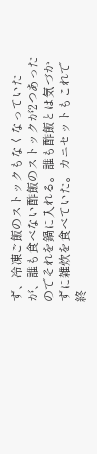ず、冷凍ご飯のストックもなくなっていたが、誰も食べない酢飯のストックが2つあったのでそれを鍋に入れる。誰も酢飯とは気づかずに雑炊を食べていた。カニセットもこれで終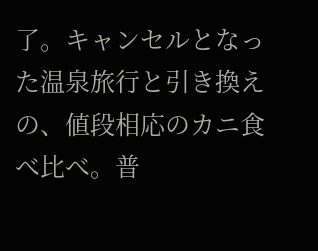了。キャンセルとなった温泉旅行と引き換えの、値段相応のカニ食べ比べ。普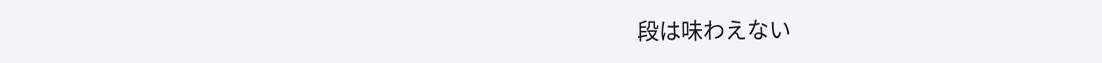段は味わえない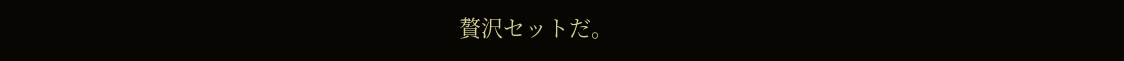贅沢セットだ。